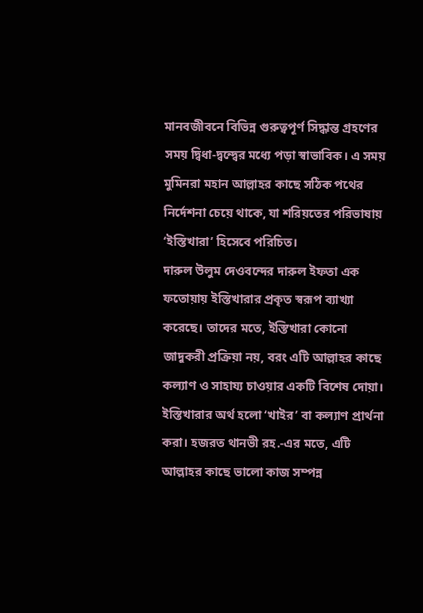মানবজীবনে বিভিন্ন গুরুত্বপূর্ণ সিদ্ধান্ত গ্রহণের সময় দ্বিধা-দ্বন্দ্বের মধ্যে পড়া স্বাভাবিক। এ সময় মুমিনরা মহান আল্লাহর কাছে সঠিক পথের নির্দেশনা চেয়ে থাকে, যা শরিয়তের পরিভাষায় ‘ইস্তিখারা’ হিসেবে পরিচিত।
দারুল উলুম দেওবন্দের দারুল ইফতা এক ফতোয়ায় ইস্তিখারার প্রকৃত স্বরূপ ব্যাখ্যা করেছে। তাদের মতে, ইস্তিখারা কোনো জাদুকরী প্রক্রিয়া নয়, বরং এটি আল্লাহর কাছে কল্যাণ ও সাহায্য চাওয়ার একটি বিশেষ দোয়া।
ইস্তিখারার অর্থ হলো ‘খাইর’ বা কল্যাণ প্রার্থনা করা। হজরত থানভী রহ.-এর মতে, এটি আল্লাহর কাছে ভালো কাজ সম্পন্ন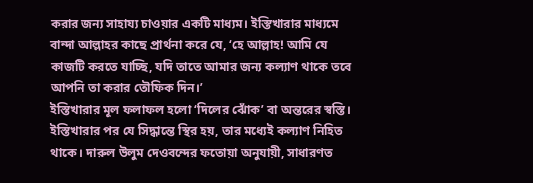করার জন্য সাহায্য চাওয়ার একটি মাধ্যম। ইস্তিখারার মাধ্যমে বান্দা আল্লাহর কাছে প্রার্থনা করে যে, ‘হে আল্লাহ! আমি যে কাজটি করতে যাচ্ছি, যদি তাতে আমার জন্য কল্যাণ থাকে তবে আপনি তা করার তৌফিক দিন।’
ইস্তিখারার মূল ফলাফল হলো ‘দিলের ঝোঁক’ বা অন্তরের স্বস্তি। ইস্তিখারার পর যে সিদ্ধান্তে স্থির হয়, তার মধ্যেই কল্যাণ নিহিত থাকে। দারুল উলুম দেওবন্দের ফতোয়া অনুযায়ী, সাধারণত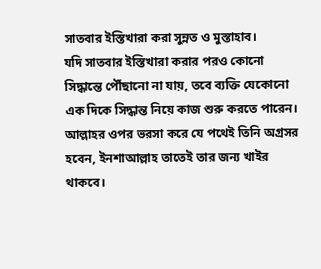সাতবার ইস্তিখারা করা সুন্নত ও মুস্তাহাব।
যদি সাতবার ইস্তিখারা করার পরও কোনো সিদ্ধান্তে পৌঁছানো না যায়, তবে ব্যক্তি যেকোনো এক দিকে সিদ্ধান্ত নিয়ে কাজ শুরু করতে পারেন। আল্লাহর ওপর ভরসা করে যে পথেই তিনি অগ্রসর হবেন, ইনশাআল্লাহ তাতেই তার জন্য খাইর থাকবে।